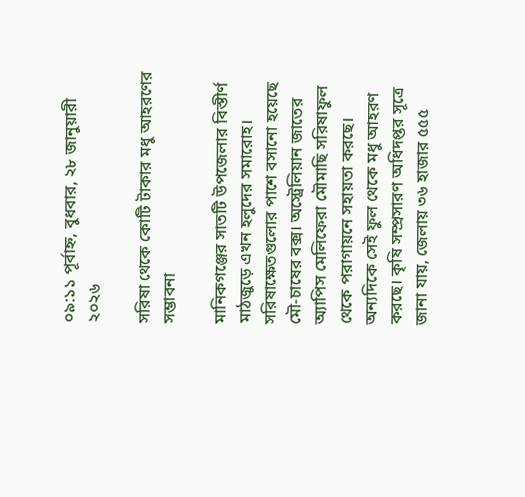০৯:১১ পূর্বাহ্ন, বুধবার, ২৮ জানুয়ারী ২০২৬

সরিষা থেকে কোটি টাকার মধু আহরণের সম্ভাবনা

মানিকগঞ্জের সাতটি উপজেলার বিস্তীর্ণ মাঠজুড়ে এখন হলুদের সমারোহ। সরিষাক্ষেতগুলোর পাশে বসানো হয়েছে মৌ-চাষের বক্স। অস্ট্রেলিয়ান জাতের অ্যাপিস মেলিফেরা মৌমাছি সরিষাফুল থেকে পরাগায়নে সহায়তা করছে। অন্যদিকে সেই ফুল থেকে মধু আহরণ করছে। কৃষি সম্প্রসারণ অধিদপ্তর সূত্রে জানা যায়, জেলায় ৩৬ হাজার ৫৫৫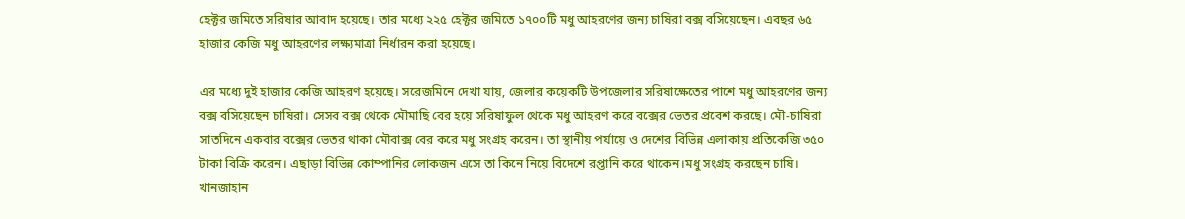হেক্টর জমিতে সরিষার আবাদ হয়েছে। তার মধ্যে ২২৫ হেক্টর জমিতে ১৭০০টি মধু আহরণের জন্য চাষিরা বক্স বসিয়েছেন। এবছর ৬৫ হাজার কেজি মধু আহরণের লক্ষ্যমাত্রা নির্ধারন করা হয়েছে।

এর মধ্যে দুই হাজার কেজি আহরণ হয়েছে। সরেজমিনে দেখা যায়, জেলার কয়েকটি উপজেলার সরিষাক্ষেতের পাশে মধু আহরণের জন্য বক্স বসিয়েছেন চাষিরা। সেসব বক্স থেকে মৌমাছি বের হয়ে সরিষাফুল থেকে মধু আহরণ করে বক্সের ভেতর প্রবেশ করছে। মৌ-চাষিরা সাতদিনে একবার বক্সের ভেতর থাকা মৌবাক্স বের করে মধু সংগ্রহ করেন। তা স্থানীয় পর্যায়ে ও দেশের বিভিন্ন এলাকায় প্রতিকেজি ৩৫০ টাকা বিক্রি করেন। এছাড়া বিভিন্ন কোম্পানির লোকজন এসে তা কিনে নিয়ে বিদেশে রপ্তানি করে থাকেন।মধু সংগ্রহ করছেন চাষি। খানজাহান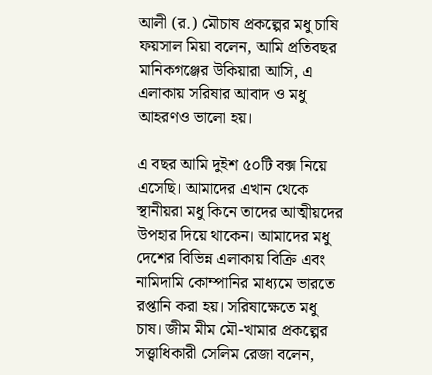আলী (র.) মৌচাষ প্রকল্পের মধু চাষি ফয়সাল মিয়া বলেন, আমি প্রতিবছর মানিকগঞ্জের উকিয়ারা আসি, এ এলাকায় সরিষার আবাদ ও মধু আহরণও ভালো হয়।

এ বছর আমি দুইশ ৫০টি বক্স নিয়ে এসেছি। আমাদের এখান থেকে স্থানীয়রা মধু কিনে তাদের আত্মীয়দের উপহার দিয়ে থাকেন। আমাদের মধু দেশের বিভিন্ন এলাকায় বিক্রি এবং নামিদামি কোম্পানির মাধ্যমে ভারতে রপ্তানি করা হয়। সরিষাক্ষেতে মধু চাষ। জীম মীম মৌ-খামার প্রকল্পের সত্ত্বাধিকারী সেলিম রেজা বলেন,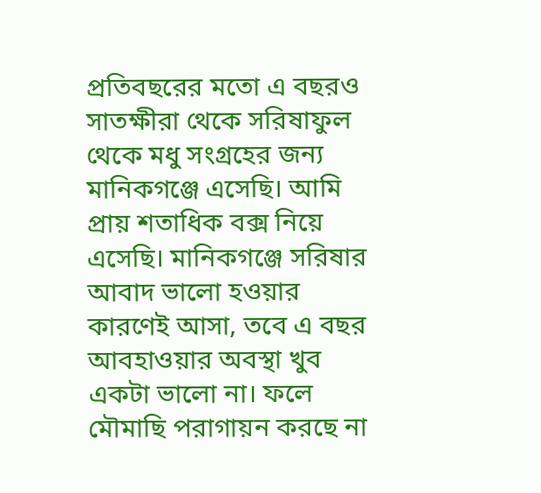প্রতিবছরের মতো এ বছরও সাতক্ষীরা থেকে সরিষাফুল থেকে মধু সংগ্রহের জন্য মানিকগঞ্জে এসেছি। আমি প্রায় শতাধিক বক্স নিয়ে এসেছি। মানিকগঞ্জে সরিষার আবাদ ভালো হওয়ার কারণেই আসা, তবে এ বছর আবহাওয়ার অবস্থা খুব একটা ভালো না। ফলে মৌমাছি পরাগায়ন করছে না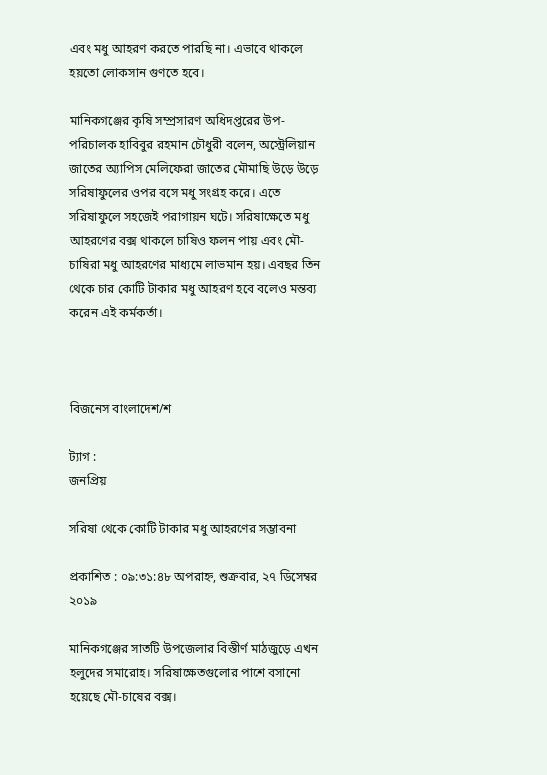এবং মধু আহরণ করতে পারছি না। এভাবে থাকলে হয়তো লোকসান গুণতে হবে।

মানিকগঞ্জের কৃষি সম্প্রসারণ অধিদপ্তরের উপ-পরিচালক হাবিবুর রহমান চৌধুরী বলেন, অস্ট্রেলিয়ান জাতের অ্যাপিস মেলিফেরা জাতের মৌমাছি উড়ে উড়ে সরিষাফুলের ওপর বসে মধু সংগ্রহ করে। এতে সরিষাফুলে সহজেই পরাগায়ন ঘটে। সরিষাক্ষেতে মধু আহরণের বক্স থাকলে চাষিও ফলন পায় এবং মৌ-চাষিরা মধু আহরণের মাধ্যমে লাভমান হয়। এবছর তিন থেকে চার কোটি টাকার মধু আহরণ হবে বলেও মন্তব্য করেন এই কর্মকর্তা।



বিজনেস বাংলাদেশ/শ

ট্যাগ :
জনপ্রিয়

সরিষা থেকে কোটি টাকার মধু আহরণের সম্ভাবনা

প্রকাশিত : ০৯:৩১:৪৮ অপরাহ্ন, শুক্রবার, ২৭ ডিসেম্বর ২০১৯

মানিকগঞ্জের সাতটি উপজেলার বিস্তীর্ণ মাঠজুড়ে এখন হলুদের সমারোহ। সরিষাক্ষেতগুলোর পাশে বসানো হয়েছে মৌ-চাষের বক্স।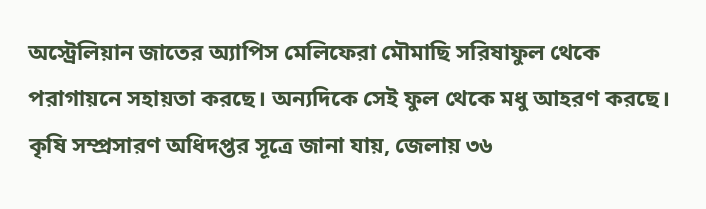অস্ট্রেলিয়ান জাতের অ্যাপিস মেলিফেরা মৌমাছি সরিষাফুল থেকে পরাগায়নে সহায়তা করছে। অন্যদিকে সেই ফুল থেকে মধু আহরণ করছে। কৃষি সম্প্রসারণ অধিদপ্তর সূত্রে জানা যায়, জেলায় ৩৬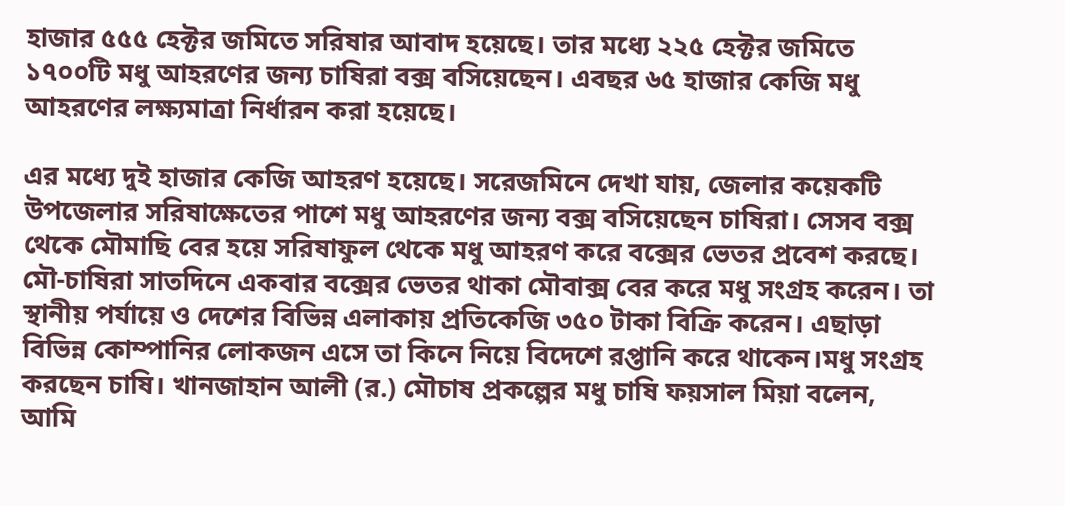হাজার ৫৫৫ হেক্টর জমিতে সরিষার আবাদ হয়েছে। তার মধ্যে ২২৫ হেক্টর জমিতে ১৭০০টি মধু আহরণের জন্য চাষিরা বক্স বসিয়েছেন। এবছর ৬৫ হাজার কেজি মধু আহরণের লক্ষ্যমাত্রা নির্ধারন করা হয়েছে।

এর মধ্যে দুই হাজার কেজি আহরণ হয়েছে। সরেজমিনে দেখা যায়, জেলার কয়েকটি উপজেলার সরিষাক্ষেতের পাশে মধু আহরণের জন্য বক্স বসিয়েছেন চাষিরা। সেসব বক্স থেকে মৌমাছি বের হয়ে সরিষাফুল থেকে মধু আহরণ করে বক্সের ভেতর প্রবেশ করছে। মৌ-চাষিরা সাতদিনে একবার বক্সের ভেতর থাকা মৌবাক্স বের করে মধু সংগ্রহ করেন। তা স্থানীয় পর্যায়ে ও দেশের বিভিন্ন এলাকায় প্রতিকেজি ৩৫০ টাকা বিক্রি করেন। এছাড়া বিভিন্ন কোম্পানির লোকজন এসে তা কিনে নিয়ে বিদেশে রপ্তানি করে থাকেন।মধু সংগ্রহ করছেন চাষি। খানজাহান আলী (র.) মৌচাষ প্রকল্পের মধু চাষি ফয়সাল মিয়া বলেন, আমি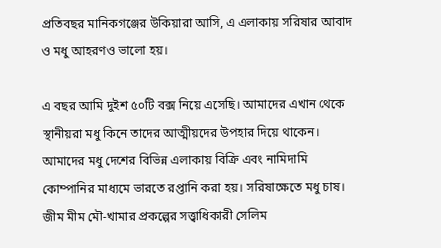প্রতিবছর মানিকগঞ্জের উকিয়ারা আসি, এ এলাকায় সরিষার আবাদ ও মধু আহরণও ভালো হয়।

এ বছর আমি দুইশ ৫০টি বক্স নিয়ে এসেছি। আমাদের এখান থেকে স্থানীয়রা মধু কিনে তাদের আত্মীয়দের উপহার দিয়ে থাকেন। আমাদের মধু দেশের বিভিন্ন এলাকায় বিক্রি এবং নামিদামি কোম্পানির মাধ্যমে ভারতে রপ্তানি করা হয়। সরিষাক্ষেতে মধু চাষ। জীম মীম মৌ-খামার প্রকল্পের সত্ত্বাধিকারী সেলিম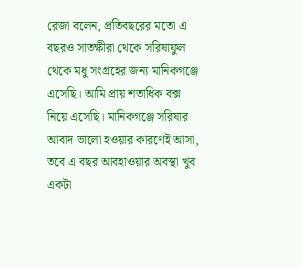রেজা বলেন, প্রতিবছরের মতো এ বছরও সাতক্ষীরা থেকে সরিষাফুল থেকে মধু সংগ্রহের জন্য মানিকগঞ্জে এসেছি। আমি প্রায় শতাধিক বক্স নিয়ে এসেছি। মানিকগঞ্জে সরিষার আবাদ ভালো হওয়ার কারণেই আসা, তবে এ বছর আবহাওয়ার অবস্থা খুব একটা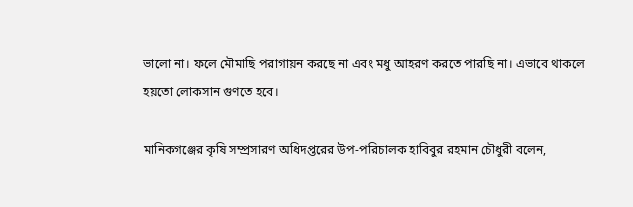ভালো না। ফলে মৌমাছি পরাগায়ন করছে না এবং মধু আহরণ করতে পারছি না। এভাবে থাকলে হয়তো লোকসান গুণতে হবে।

মানিকগঞ্জের কৃষি সম্প্রসারণ অধিদপ্তরের উপ-পরিচালক হাবিবুর রহমান চৌধুরী বলেন,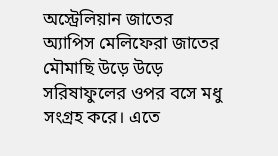অস্ট্রেলিয়ান জাতের অ্যাপিস মেলিফেরা জাতের মৌমাছি উড়ে উড়ে সরিষাফুলের ওপর বসে মধু সংগ্রহ করে। এতে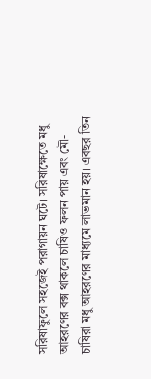সরিষাফুলে সহজেই পরাগায়ন ঘটে। সরিষাক্ষেতে মধু আহরণের বক্স থাকলে চাষিও ফলন পায় এবং মৌ-চাষিরা মধু আহরণের মাধ্যমে লাভমান হয়। এবছর তিন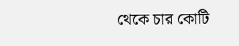থেকে চার কোটি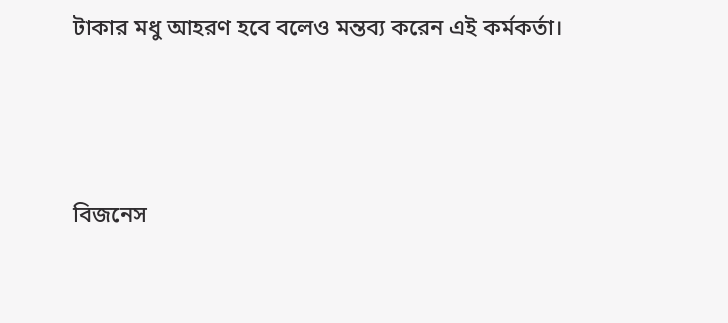টাকার মধু আহরণ হবে বলেও মন্তব্য করেন এই কর্মকর্তা।



বিজনেস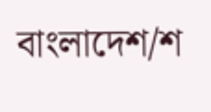বাংলাদেশ/শ